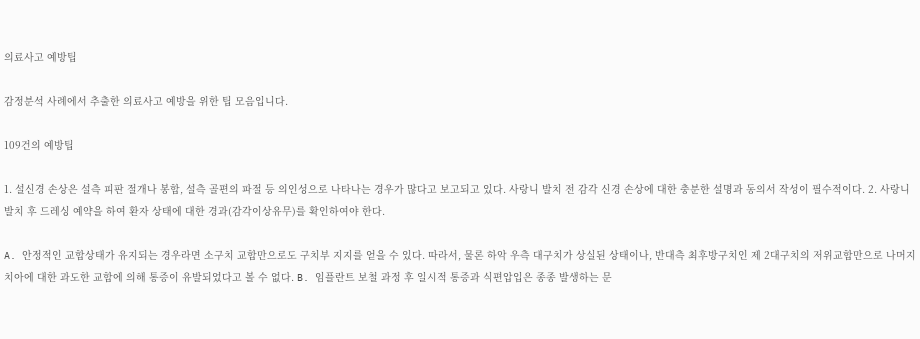의료사고 예방팁

감정분석 사례에서 추출한 의료사고 예방을 위한 팁 모음입니다.

109건의 예방팁

1. 설신경 손상은 설측 피판 절개나 봉합, 설측 골편의 파절 등 의인성으로 나타나는 경우가 많다고 보고되고 있다. 사랑니 발치 전 감각 신경 손상에 대한 충분한 설명과 동의서 작성이 필수적이다. 2. 사랑니 발치 후 드레싱 예약을 하여 환자 상태에 대한 경과(감각이상유무)를 확인하여야 한다.

A. 안정적인 교합상태가 유지되는 경우라면 소구치 교합만으로도 구치부 지지를 얻을 수 있다. 따라서, 물론 하악 우측 대구치가 상실된 상태이나, 반대측 최후방구치인 제 2대구치의 저위교합만으로 나머지 치아에 대한 과도한 교합에 의해 통증이 유발되었다고 볼 수 없다. B. 임플란트 보철 과정 후 일시적 통증과 식편압입은 종종 발생하는 문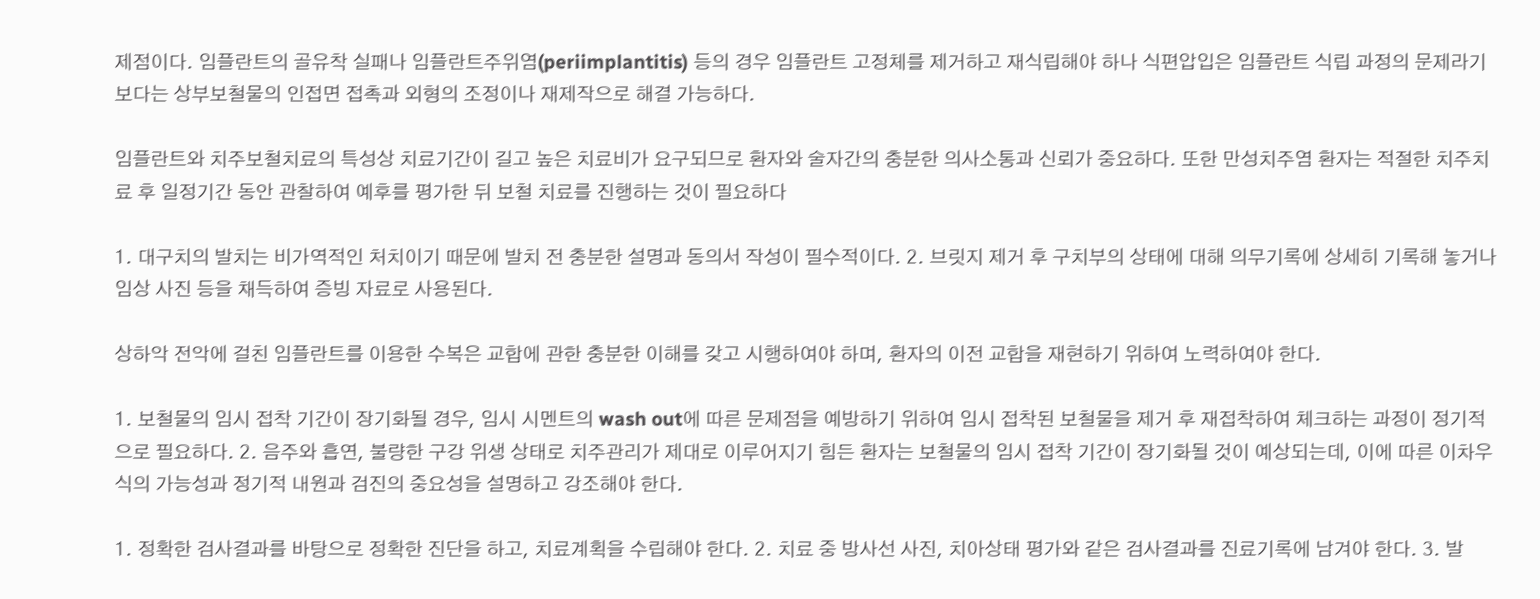제점이다. 임플란트의 골유착 실패나 임플란트주위염(periimplantitis) 등의 경우 임플란트 고정체를 제거하고 재식립해야 하나 식편압입은 임플란트 식립 과정의 문제라기보다는 상부보철물의 인접면 접촉과 외형의 조정이나 재제작으로 해결 가능하다.

임플란트와 치주보철치료의 특성상 치료기간이 길고 높은 치료비가 요구되므로 환자와 술자간의 충분한 의사소통과 신뢰가 중요하다. 또한 만성치주염 환자는 적절한 치주치료 후 일정기간 동안 관찰하여 예후를 평가한 뒤 보철 치료를 진행하는 것이 필요하다

1. 대구치의 발치는 비가역적인 처치이기 때문에 발치 전 충분한 설명과 동의서 작성이 필수적이다. 2. 브릿지 제거 후 구치부의 상태에 대해 의무기록에 상세히 기록해 놓거나 임상 사진 등을 채득하여 증빙 자료로 사용된다.

상하악 전악에 걸친 임플란트를 이용한 수복은 교합에 관한 충분한 이해를 갖고 시행하여야 하며, 환자의 이전 교합을 재현하기 위하여 노력하여야 한다.

1. 보철물의 임시 접착 기간이 장기화될 경우, 임시 시멘트의 wash out에 따른 문제점을 예방하기 위하여 임시 접착된 보철물을 제거 후 재접착하여 체크하는 과정이 정기적으로 필요하다. 2. 음주와 흡연, 불량한 구강 위생 상태로 치주관리가 제대로 이루어지기 힘든 환자는 보철물의 임시 접착 기간이 장기화될 것이 예상되는데, 이에 따른 이차우식의 가능성과 정기적 내원과 검진의 중요성을 설명하고 강조해야 한다.

1. 정확한 검사결과를 바탕으로 정확한 진단을 하고, 치료계획을 수립해야 한다. 2. 치료 중 방사선 사진, 치아상태 평가와 같은 검사결과를 진료기록에 남겨야 한다. 3. 발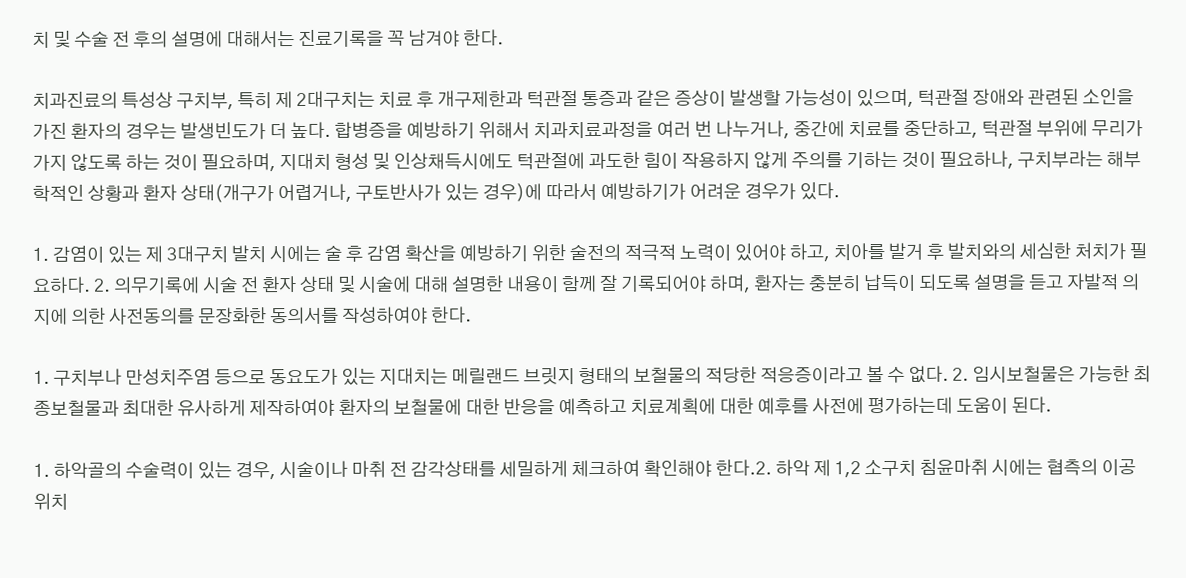치 및 수술 전 후의 설명에 대해서는 진료기록을 꼭 남겨야 한다.

치과진료의 특성상 구치부, 특히 제 2대구치는 치료 후 개구제한과 턱관절 통증과 같은 증상이 발생할 가능성이 있으며, 턱관절 장애와 관련된 소인을 가진 환자의 경우는 발생빈도가 더 높다. 합병증을 예방하기 위해서 치과치료과정을 여러 번 나누거나, 중간에 치료를 중단하고, 턱관절 부위에 무리가 가지 않도록 하는 것이 필요하며, 지대치 형성 및 인상채득시에도 턱관절에 과도한 힘이 작용하지 않게 주의를 기하는 것이 필요하나, 구치부라는 해부학적인 상황과 환자 상태(개구가 어렵거나, 구토반사가 있는 경우)에 따라서 예방하기가 어려운 경우가 있다.

1. 감염이 있는 제 3대구치 발치 시에는 술 후 감염 확산을 예방하기 위한 술전의 적극적 노력이 있어야 하고, 치아를 발거 후 발치와의 세심한 처치가 필요하다. 2. 의무기록에 시술 전 환자 상태 및 시술에 대해 설명한 내용이 함께 잘 기록되어야 하며, 환자는 충분히 납득이 되도록 설명을 듣고 자발적 의지에 의한 사전동의를 문장화한 동의서를 작성하여야 한다.

1. 구치부나 만성치주염 등으로 동요도가 있는 지대치는 메릴랜드 브릿지 형태의 보철물의 적당한 적응증이라고 볼 수 없다. 2. 임시보철물은 가능한 최종보철물과 최대한 유사하게 제작하여야 환자의 보철물에 대한 반응을 예측하고 치료계획에 대한 예후를 사전에 평가하는데 도움이 된다.

1. 하악골의 수술력이 있는 경우, 시술이나 마취 전 감각상태를 세밀하게 체크하여 확인해야 한다.2. 하악 제 1,2 소구치 침윤마취 시에는 협측의 이공 위치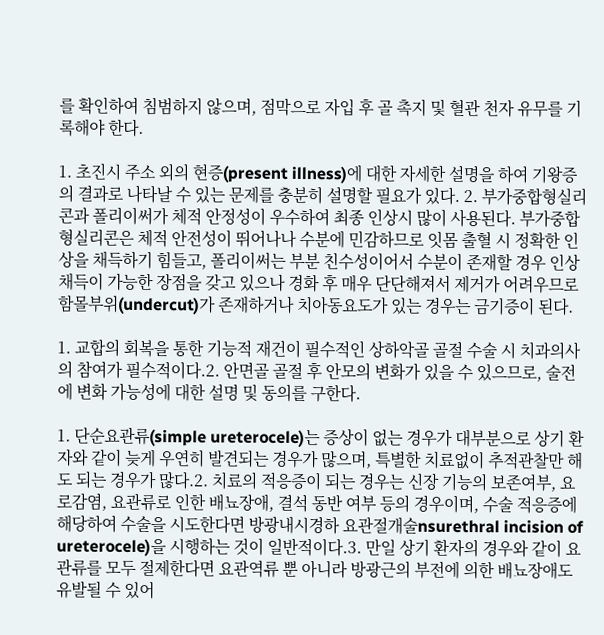를 확인하여 침범하지 않으며, 점막으로 자입 후 골 촉지 및 혈관 천자 유무를 기록해야 한다.

1. 초진시 주소 외의 현증(present illness)에 대한 자세한 설명을 하여 기왕증의 결과로 나타날 수 있는 문제를 충분히 설명할 필요가 있다. 2. 부가중합형실리콘과 폴리이써가 체적 안정성이 우수하여 최종 인상시 많이 사용된다. 부가중합형실리콘은 체적 안전성이 뛰어나나 수분에 민감하므로 잇몸 출혈 시 정확한 인상을 채득하기 힘들고, 폴리이써는 부분 친수성이어서 수분이 존재할 경우 인상 채득이 가능한 장점을 갖고 있으나 경화 후 매우 단단해져서 제거가 어려우므로 함몰부위(undercut)가 존재하거나 치아동요도가 있는 경우는 금기증이 된다.

1. 교합의 회복을 통한 기능적 재건이 필수적인 상하악골 골절 수술 시 치과의사의 참여가 필수적이다.2. 안면골 골절 후 안모의 변화가 있을 수 있으므로, 술전에 변화 가능성에 대한 설명 및 동의를 구한다.

1. 단순요관류(simple ureterocele)는 증상이 없는 경우가 대부분으로 상기 환자와 같이 늦게 우연히 발견되는 경우가 많으며, 특별한 치료없이 추적관찰만 해도 되는 경우가 많다.2. 치료의 적응증이 되는 경우는 신장 기능의 보존여부, 요로감염, 요관류로 인한 배뇨장애, 결석 동반 여부 등의 경우이며, 수술 적응증에 해당하여 수술을 시도한다면 방광내시경하 요관절개술nsurethral incision of ureterocele)을 시행하는 것이 일반적이다.3. 만일 상기 환자의 경우와 같이 요관류를 모두 절제한다면 요관역류 뿐 아니라 방광근의 부전에 의한 배뇨장애도 유발될 수 있어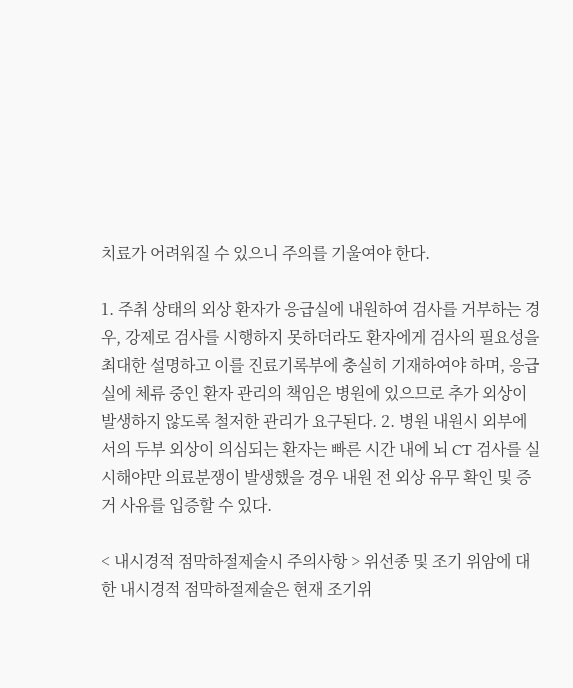치료가 어려워질 수 있으니 주의를 기울여야 한다.

1. 주취 상태의 외상 환자가 응급실에 내원하여 검사를 거부하는 경우, 강제로 검사를 시행하지 못하더라도 환자에게 검사의 필요성을 최대한 설명하고 이를 진료기록부에 충실히 기재하여야 하며, 응급실에 체류 중인 환자 관리의 책임은 병원에 있으므로 추가 외상이 발생하지 않도록 철저한 관리가 요구된다. 2. 병원 내원시 외부에서의 두부 외상이 의심되는 환자는 빠른 시간 내에 뇌 CT 검사를 실시해야만 의료분쟁이 발생했을 경우 내원 전 외상 유무 확인 및 증거 사유를 입증할 수 있다.

< 내시경적 점막하절제술시 주의사항 > 위선종 및 조기 위암에 대한 내시경적 점막하절제술은 현재 조기위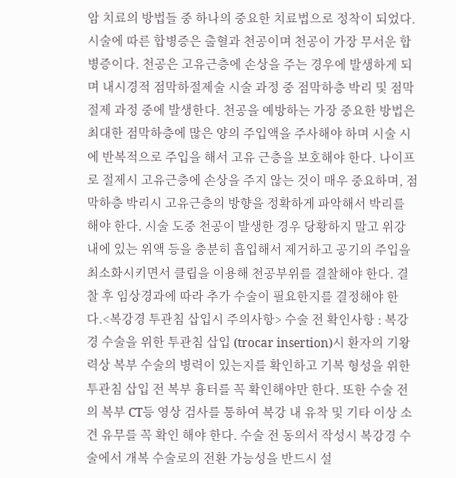암 치료의 방법들 중 하나의 중요한 치료법으로 정착이 되었다. 시술에 따른 합병증은 출혈과 천공이며 천공이 가장 무서운 합병증이다. 천공은 고유근층에 손상을 주는 경우에 발생하게 되며 내시경적 점막하절제술 시술 과정 중 점막하층 박리 및 점막 절제 과정 중에 발생한다. 천공을 예방하는 가장 중요한 방법은 최대한 점막하층에 많은 양의 주입액을 주사해야 하며 시술 시에 반복적으로 주입을 해서 고유 근층을 보호해야 한다. 나이프로 절제시 고유근층에 손상을 주지 않는 것이 매우 중요하며, 점막하층 박리시 고유근층의 방향을 정확하게 파악해서 박리를 해야 한다. 시술 도중 천공이 발생한 경우 당황하지 말고 위강 내에 있는 위액 등을 충분히 흡입해서 제거하고 공기의 주입을 최소화시키면서 클립을 이용해 천공부위를 결찰해야 한다. 결찰 후 임상경과에 따라 추가 수술이 필요한지를 결정해야 한다.<복강경 투관침 삽입시 주의사항> 수술 전 확인사항 : 복강경 수술을 위한 투관침 삽입 (trocar insertion)시 환자의 기왕력상 복부 수술의 병력이 있는지를 확인하고 기복 형성을 위한 투관침 삽입 전 복부 흉터를 꼭 확인해야만 한다. 또한 수술 전의 복부 CT등 영상 검사를 통하여 복강 내 유착 및 기타 이상 소견 유무를 꼭 확인 해야 한다. 수술 전 동의서 작성시 복강경 수술에서 개복 수술로의 전환 가능성을 반드시 설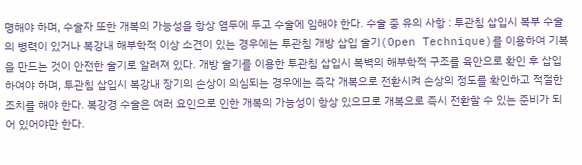명해야 하며, 수술자 또한 개복의 가능성을 항상 염두에 두고 수술에 임해야 한다. 수술 중 유의 사항 : 투관침 삽입시 복부 수술의 병력이 있거나 복강내 해부학적 이상 소견이 있는 경우에는 투관침 개방 삽입 술기(Open Technique)를 이용하여 기복을 만드는 것이 안전한 술기로 알려져 있다. 개방 술기를 이용한 투관침 삽입시 복벽의 해부학적 구조를 육안으로 확인 후 삽입하여야 하며, 투관침 삽입시 복강내 장기의 손상이 의심되는 경우에는 즉각 개복으로 전환시켜 손상의 정도를 확인하고 적절한 조치를 해야 한다. 복강경 수술은 여러 요인으로 인한 개복의 가능성이 항상 있으므로 개복으로 즉시 전환할 수 있는 준비가 되어 있어야만 한다.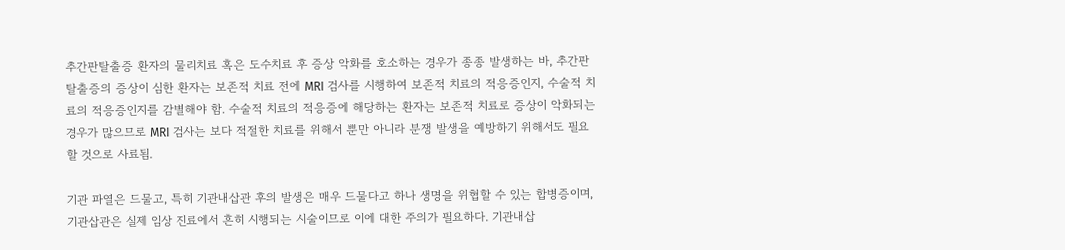추간판탈출증 환자의 물리치료 혹은 도수치료 후 증상 악화를 호소하는 경우가 종종 발생하는 바, 추간판탈출증의 증상이 심한 환자는 보존적 치료 전에 MRI 검사를 시행하여 보존적 치료의 적응증인지, 수술적 치료의 적응증인지를 감별해야 함. 수술적 치료의 적응증에 해당하는 환자는 보존적 치료로 증상이 악화되는 경우가 많으므로 MRI 검사는 보다 적절한 치료를 위해서 뿐만 아니라 분쟁 발생을 예방하기 위해서도 필요할 것으로 사료됨.

기관 파열은 드물고, 특히 기관내삽관 후의 발생은 매우 드물다고 하나 생명을 위협할 수 있는 합병증이며, 기관삽관은 실제 임상 진료에서 흔히 시행되는 시술이므로 이에 대한 주의가 필요하다. 기관내삽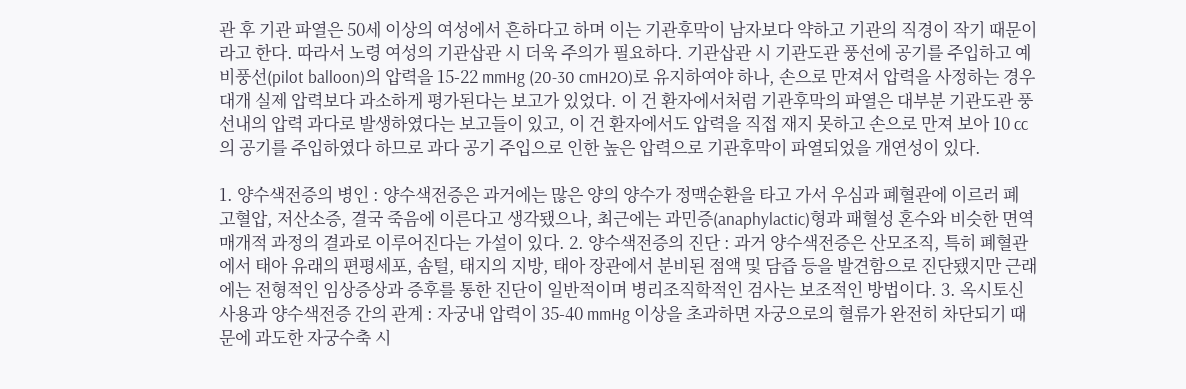관 후 기관 파열은 50세 이상의 여성에서 흔하다고 하며 이는 기관후막이 남자보다 약하고 기관의 직경이 작기 때문이라고 한다. 따라서 노령 여성의 기관삽관 시 더욱 주의가 필요하다. 기관삽관 시 기관도관 풍선에 공기를 주입하고 예비풍선(pilot balloon)의 압력을 15-22 mmHg (20-30 cmH2O)로 유지하여야 하나, 손으로 만져서 압력을 사정하는 경우 대개 실제 압력보다 과소하게 평가된다는 보고가 있었다. 이 건 환자에서처럼 기관후막의 파열은 대부분 기관도관 풍선내의 압력 과다로 발생하였다는 보고들이 있고, 이 건 환자에서도 압력을 직접 재지 못하고 손으로 만져 보아 10 cc의 공기를 주입하였다 하므로 과다 공기 주입으로 인한 높은 압력으로 기관후막이 파열되었을 개연성이 있다.

1. 양수색전증의 병인 : 양수색전증은 과거에는 많은 양의 양수가 정맥순환을 타고 가서 우심과 폐혈관에 이르러 폐 고혈압, 저산소증, 결국 죽음에 이른다고 생각됐으나, 최근에는 과민증(anaphylactic)형과 패혈성 혼수와 비슷한 면역 매개적 과정의 결과로 이루어진다는 가설이 있다. 2. 양수색전증의 진단 : 과거 양수색전증은 산모조직, 특히 폐혈관에서 태아 유래의 편평세포, 솜털, 태지의 지방, 태아 장관에서 분비된 점액 및 담즙 등을 발견함으로 진단됐지만 근래에는 전형적인 임상증상과 증후를 통한 진단이 일반적이며 병리조직학적인 검사는 보조적인 방법이다. 3. 옥시토신 사용과 양수색전증 간의 관계 : 자궁내 압력이 35-40 mmHg 이상을 초과하면 자궁으로의 혈류가 완전히 차단되기 때문에 과도한 자궁수축 시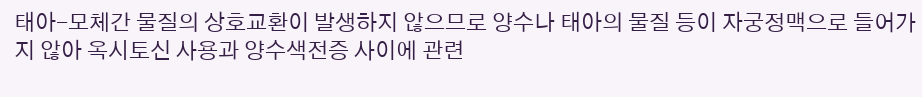태아-모체간 물질의 상호교환이 발생하지 않으므로 양수나 태아의 물질 등이 자궁정맥으로 들어가지 않아 옥시토신 사용과 양수색전증 사이에 관련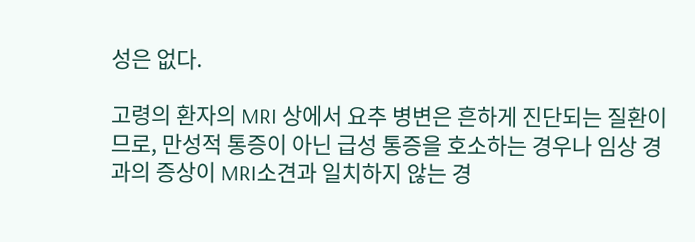성은 없다.

고령의 환자의 MRI 상에서 요추 병변은 흔하게 진단되는 질환이므로, 만성적 통증이 아닌 급성 통증을 호소하는 경우나 임상 경과의 증상이 MRI소견과 일치하지 않는 경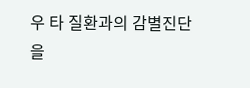우 타 질환과의 감별진단을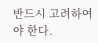반드시 고려하여야 한다.